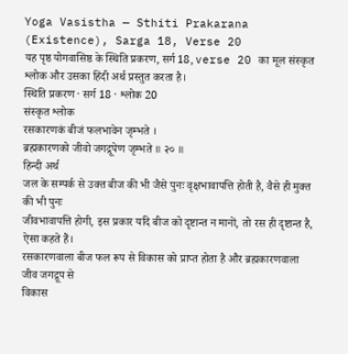Yoga Vasistha — Sthiti Prakarana (Existence), Sarga 18, Verse 20
यह पृष्ठ योगवासिष्ठ के स्थिति प्रकरण, सर्ग 18, verse 20 का मूल संस्कृत श्लोक और उसका हिंदी अर्थ प्रस्तुत करता है।
स्थिति प्रकरण · सर्ग 18 · श्लोक 20
संस्कृत श्लोक
रसकारणकं बीजं फलभावेन जृम्भते ।
ब्रह्मकारणको जीवो जगद्रूपेण जृम्भते ॥ २० ॥
हिन्दी अर्थ
जल के सम्पर्क से उक्त बीज की भी जैसे पुनः वृक्षभावापत्ति होती है, वैसे ही मुक्त की भी पुनः
जीवभावापत्ति होगी, इस प्रकार यदि बीज को दृष्टान्त न मानों, तो रस ही दृष्टान्त है, ऐसा कहते हैं।
रसकारणवाला बीज फल रूप से विकास को प्राप्त होता है और ब्रह्मकारणवाला जीव जगद्रूप से
विकास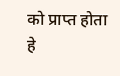को प्राप्त होता हे